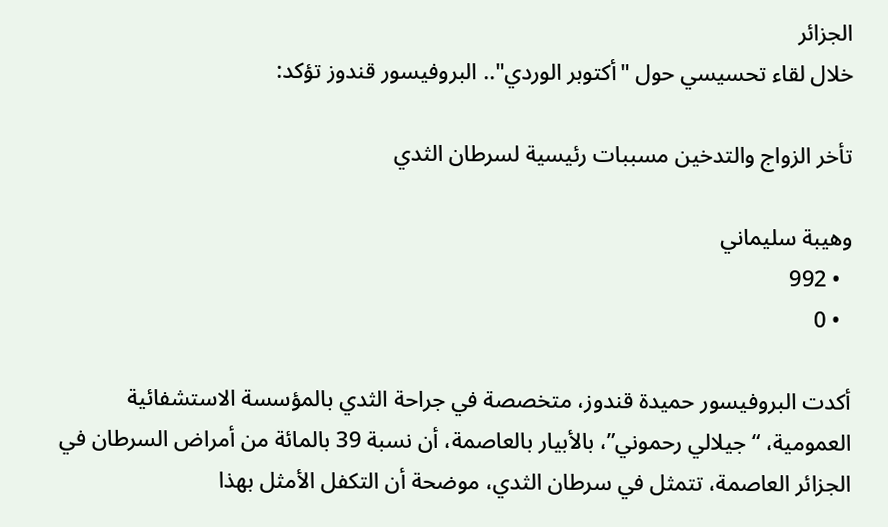الجزائر
خلال لقاء تحسيسي حول "أكتوبر الوردي".. البروفيسور قندوز تؤكد:

تأخر الزواج والتدخين مسببات رئيسية لسرطان الثدي

وهيبة سليماني
  • 992
  • 0

أكدت البروفيسور حميدة قندوز، متخصصة في جراحة الثدي بالمؤسسة الاستشفائية العمومية، “جيلالي رحموني”، بالأبيار بالعاصمة، أن نسبة 39 بالمائة من أمراض السرطان في الجزائر العاصمة، تتمثل في سرطان الثدي، موضحة أن التكفل الأمثل بهذا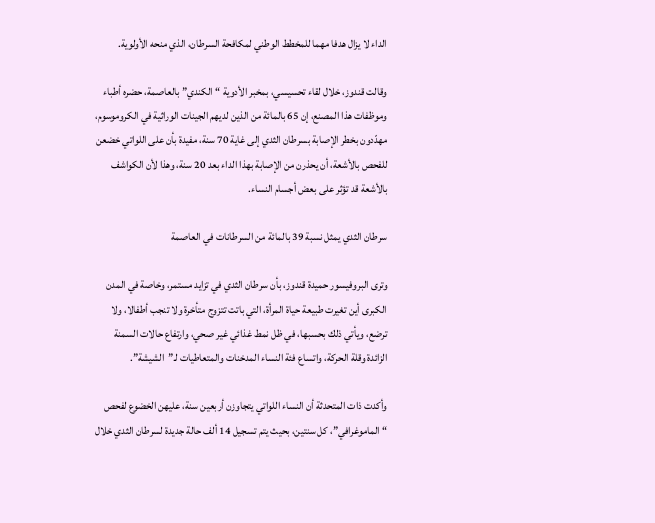الداء لا يزال هدفا مهما للمخطط الوطني لمكافحة السرطان، الذي منحه الأولوية.

وقالت قندوز، خلال لقاء تحسيسي، بمخبر الأدوية “الكندي” بالعاصمة، حضره أطباء وموظفات هذا المصنع، إن 65 بالمائة من الذين لديهم الجينات الوراثية في الكروموسوم، مهدّدون بخطر الإصابة بسرطان الثدي إلى غاية 70 سنة، مفيدة بأن على اللواتي خضعن للفحص بالأشعة، أن يحذرن من الإصابة بهذا الداء بعد 20 سنة، وهذا لأن الكواشف بالأشعة قد تؤثر على بعض أجسام النساء.

سرطان الثدي يمثل نسبة 39 بالمائة من السرطانات في العاصمة

وترى البروفيسور حميدة قندوز، بأن سرطان الثدي في تزايد مستمر، وخاصة في المدن الكبرى أين تغيرت طبيعة حياة المرأة، التي باتت تتزوج متأخرة ولا تنجب أطفالا، ولا ترضع، ويأتي ذلك بحسبها، في ظل نمط غذائي غير صحي، وارتفاع حالات السمنة الزائدة وقلة الحركة، واتساع فئة النساء المدخنات والمتعاطيات لـ”الشيشة”.

وأكدت ذات المتحدثة أن النساء اللواتي يتجاوزن أربعين سنة، عليهن الخضوع لفحص “الماموغرافي”، كل سنتين، بحيث يتم تسجيل 14 ألف حالة جديدة لسرطان الثدي خلال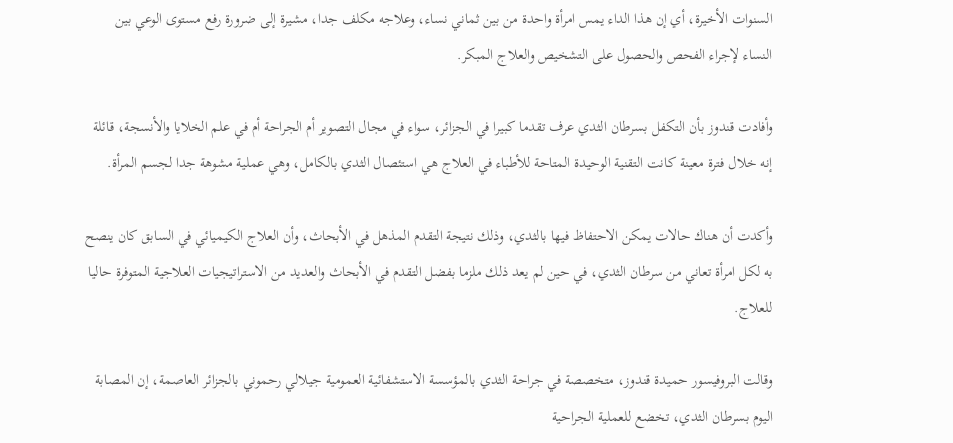السنوات الأخيرة، أي إن هذا الداء يمس امرأة واحدة من بين ثماني نساء، وعلاجه مكلف جدا، مشيرة إلى ضرورة رفع مستوى الوعي بين النساء لإجراء الفحص والحصول على التشخيص والعلاج المبكر.

وأفادت قندوز بأن التكفل بسرطان الثدي عرف تقدما كبيرا في الجزائر، سواء في مجال التصوير أم الجراحة أم في علم الخلايا والأنسجة، قائلة إنه خلال فترة معينة كانت التقنية الوحيدة المتاحة للأطباء في العلاج هي استئصال الثدي بالكامل، وهي عملية مشوهة جدا لجسم المرأة.

وأكدت أن هناك حالات يمكن الاحتفاظ فيها بالثدي، وذلك نتيجة التقدم المذهل في الأبحاث، وأن العلاج الكيميائي في السابق كان ينصح به لكل امرأة تعاني من سرطان الثدي، في حين لم يعد ذلك ملزما بفضل التقدم في الأبحاث والعديد من الاستراتيجيات العلاجية المتوفرة حاليا للعلاج.

وقالت البروفيسور حميدة قندوز، متخصصة في جراحة الثدي بالمؤسسة الاستشفائية العمومية جيلالي رحموني بالجزائر العاصمة، إن المصابة اليوم بسرطان الثدي، تخضع للعملية الجراحية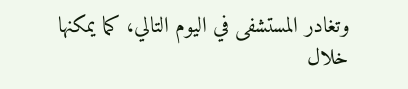وتغادر المستشفى في اليوم التالي، كما يمكنها خلال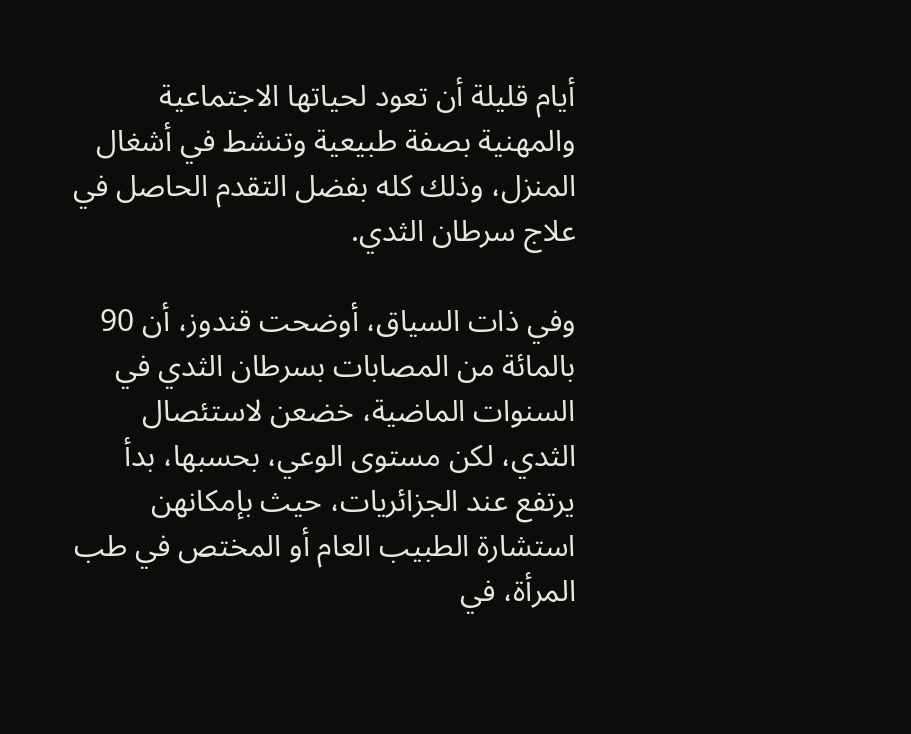أيام قليلة أن تعود لحياتها الاجتماعية والمهنية بصفة طبيعية وتنشط في أشغال المنزل، وذلك كله بفضل التقدم الحاصل في علاج سرطان الثدي.

وفي ذات السياق، أوضحت قندوز، أن 90 بالمائة من المصابات بسرطان الثدي في السنوات الماضية، خضعن لاستئصال الثدي، لكن مستوى الوعي، بحسبها، بدأ يرتفع عند الجزائريات، حيث بإمكانهن استشارة الطبيب العام أو المختص في طب المرأة، في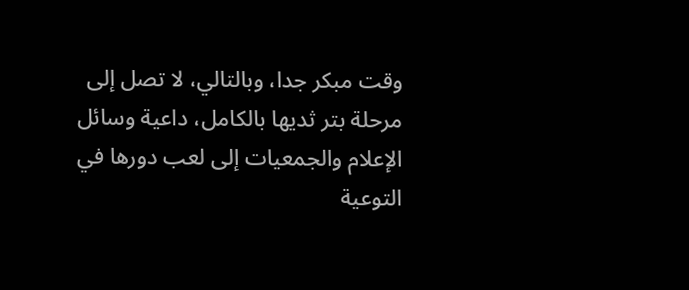وقت مبكر جدا، وبالتالي، لا تصل إلى مرحلة بتر ثديها بالكامل، داعية وسائل الإعلام والجمعيات إلى لعب دورها في التوعية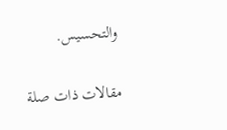والتحسيس.

مقالات ذات صلة